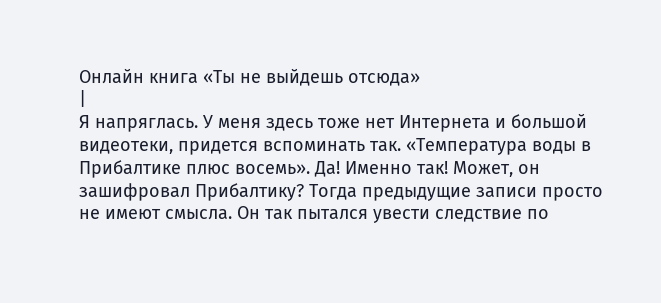Онлайн книга «Ты не выйдешь отсюда»
|
Я напряглась. У меня здесь тоже нет Интернета и большой видеотеки, придется вспоминать так. «Температура воды в Прибалтике плюс восемь». Да! Именно так! Может, он зашифровал Прибалтику? Тогда предыдущие записи просто не имеют смысла. Он так пытался увести следствие по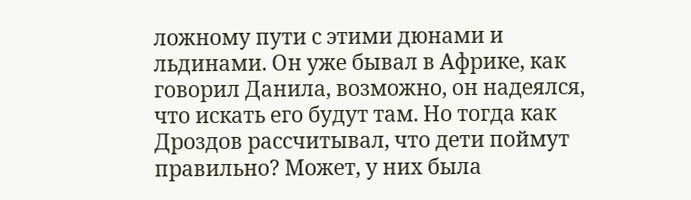ложному пути с этими дюнами и льдинами. Он уже бывал в Африке, как говорил Данила, возможно, он надеялся, что искать его будут там. Но тогда как Дроздов рассчитывал, что дети поймут правильно? Может, у них была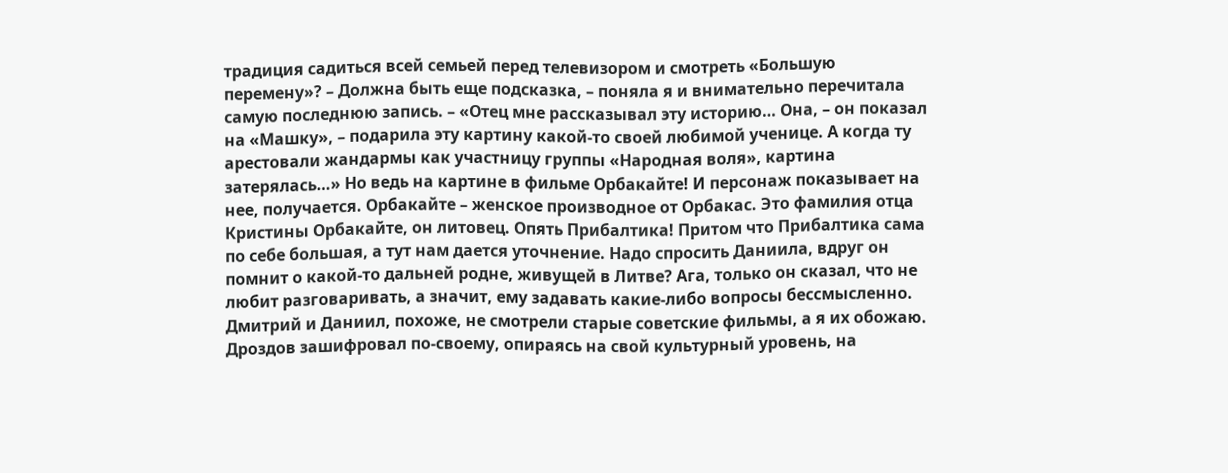традиция садиться всей семьей перед телевизором и смотреть «Большую перемену»? – Должна быть еще подсказка, – поняла я и внимательно перечитала самую последнюю запись. – «Отец мне рассказывал эту историю… Она, – он показал на «Машку», – подарила эту картину какой-то своей любимой ученице. А когда ту арестовали жандармы как участницу группы «Народная воля», картина затерялась…» Но ведь на картине в фильме Орбакайте! И персонаж показывает на нее, получается. Орбакайте – женское производное от Орбакас. Это фамилия отца Кристины Орбакайте, он литовец. Опять Прибалтика! Притом что Прибалтика сама по себе большая, а тут нам дается уточнение. Надо спросить Даниила, вдруг он помнит о какой-то дальней родне, живущей в Литве? Ага, только он сказал, что не любит разговаривать, а значит, ему задавать какие-либо вопросы бессмысленно. Дмитрий и Даниил, похоже, не смотрели старые советские фильмы, а я их обожаю. Дроздов зашифровал по-своему, опираясь на свой культурный уровень, на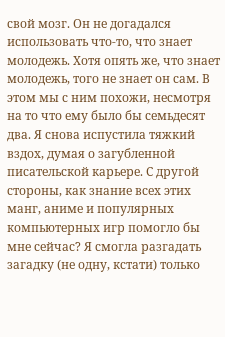свой мозг. Он не догадался использовать что-то, что знает молодежь. Хотя опять же, что знает молодежь, того не знает он сам. В этом мы с ним похожи, несмотря на то что ему было бы семьдесят два. Я снова испустила тяжкий вздох, думая о загубленной писательской карьере. С другой стороны, как знание всех этих манг, аниме и популярных компьютерных игр помогло бы мне сейчас? Я смогла разгадать загадку (не одну, кстати) только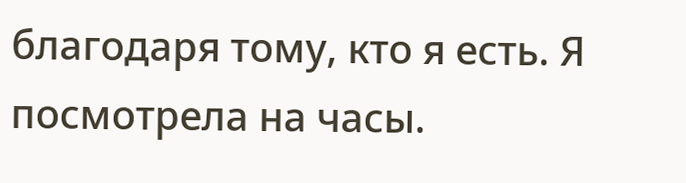благодаря тому, кто я есть. Я посмотрела на часы.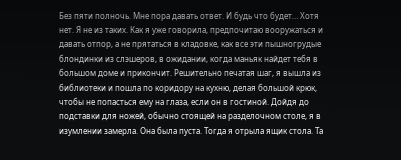Без пяти полночь. Мне пора давать ответ. И будь что будет… Хотя нет. Я не из таких. Как я уже говорила, предпочитаю вооружаться и давать отпор, а не прятаться в кладовке, как все эти пышногрудые блондинки из слэшеров, в ожидании, когда маньяк найдет тебя в большом доме и прикончит. Решительно печатая шаг, я вышла из библиотеки и пошла по коридору на кухню, делая большой крюк, чтобы не попасться ему на глаза, если он в гостиной. Дойдя до подставки для ножей, обычно стоящей на разделочном столе, я в изумлении замерла. Она была пуста. Тогда я отрыла ящик стола. Та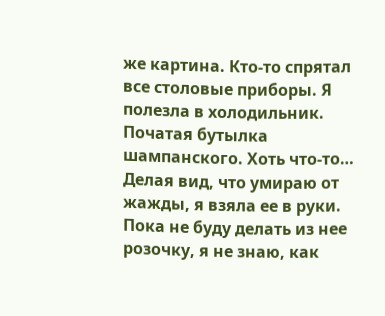же картина. Кто-то спрятал все столовые приборы. Я полезла в холодильник. Початая бутылка шампанского. Хоть что-то… Делая вид, что умираю от жажды, я взяла ее в руки. Пока не буду делать из нее розочку, я не знаю, как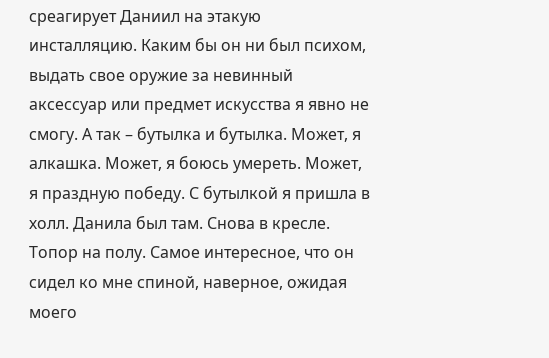среагирует Даниил на этакую инсталляцию. Каким бы он ни был психом, выдать свое оружие за невинный аксессуар или предмет искусства я явно не смогу. А так – бутылка и бутылка. Может, я алкашка. Может, я боюсь умереть. Может, я праздную победу. С бутылкой я пришла в холл. Данила был там. Снова в кресле. Топор на полу. Самое интересное, что он сидел ко мне спиной, наверное, ожидая моего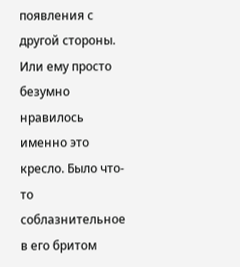появления с другой стороны. Или ему просто безумно нравилось именно это кресло. Было что-то соблазнительное в его бритом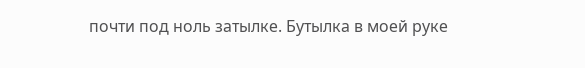почти под ноль затылке. Бутылка в моей руке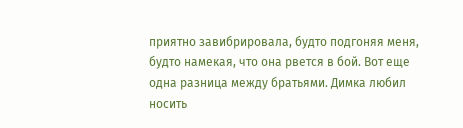приятно завибрировала, будто подгоняя меня, будто намекая, что она рвется в бой. Вот еще одна разница между братьями. Димка любил носить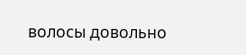волосы довольно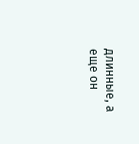длинные, а еще он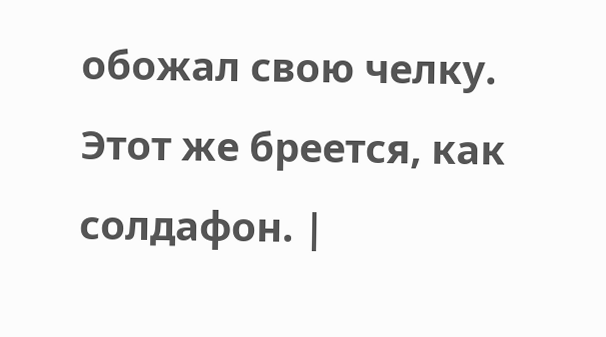обожал свою челку. Этот же бреется, как солдафон. |